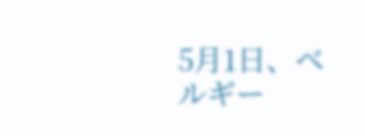5月1日、ベルギー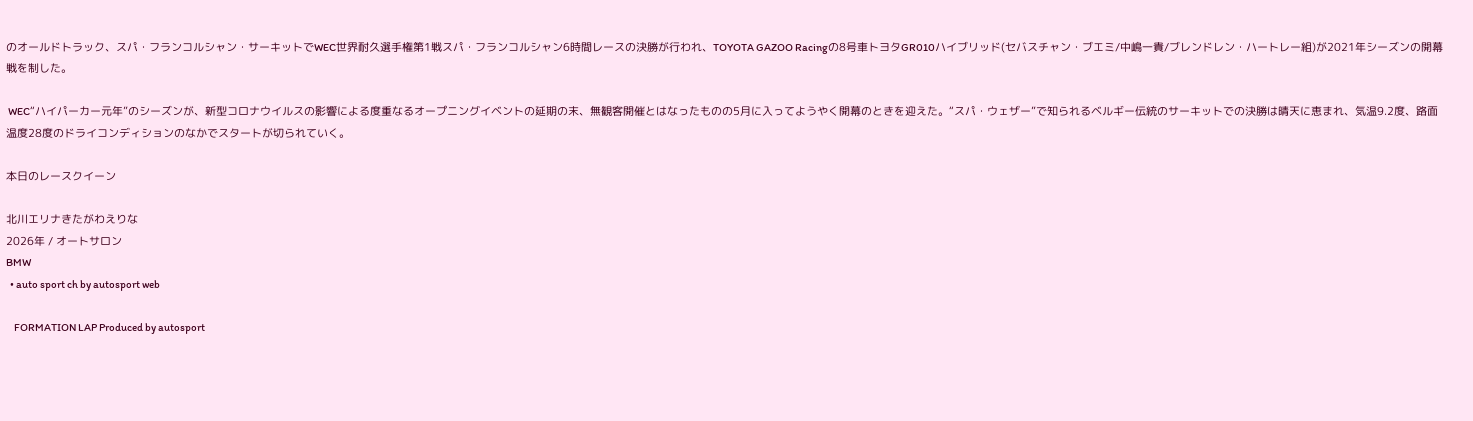のオールドトラック、スパ・フランコルシャン・サーキットでWEC世界耐久選手権第1戦スパ・フランコルシャン6時間レースの決勝が行われ、TOYOTA GAZOO Racingの8号車トヨタGR010ハイブリッド(セバスチャン・ブエミ/中嶋一貴/ブレンドレン・ハートレー組)が2021年シーズンの開幕戦を制した。

 WEC“ハイパーカー元年”のシーズンが、新型コロナウイルスの影響による度重なるオープニングイベントの延期の末、無観客開催とはなったものの5月に入ってようやく開幕のときを迎えた。“スパ・ウェザー”で知られるベルギー伝統のサーキットでの決勝は晴天に恵まれ、気温9.2度、路面温度28度のドライコンディションのなかでスタートが切られていく。

本日のレースクイーン

北川エリナきたがわえりな
2026年 / オートサロン
BMW
  • auto sport ch by autosport web

    FORMATION LAP Produced by autosport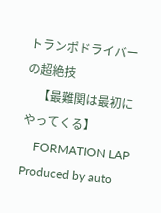トランポドライバーの超絶技
    【最難関は最初にやってくる】
    FORMATION LAP Produced by auto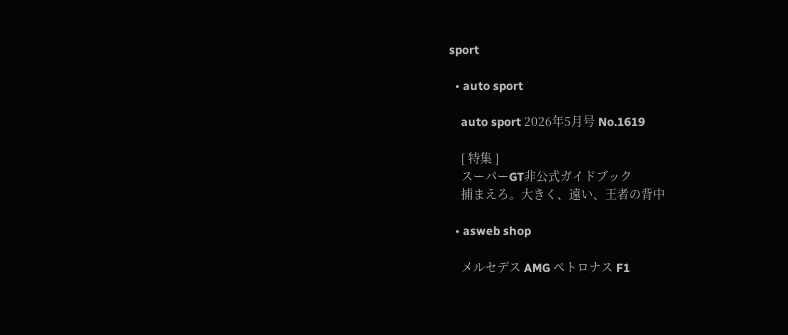sport

  • auto sport

    auto sport 2026年5月号 No.1619

    [ 特集 ]
    スーパーGT非公式ガイドブック
    捕まえろ。大きく、遠い、王者の背中

  • asweb shop

    メルセデス AMG ペトロナス F1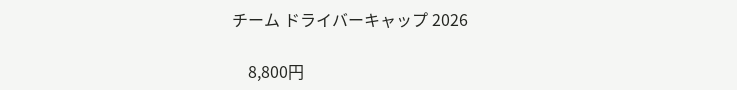チーム ドライバーキャップ 2026

    8,800円